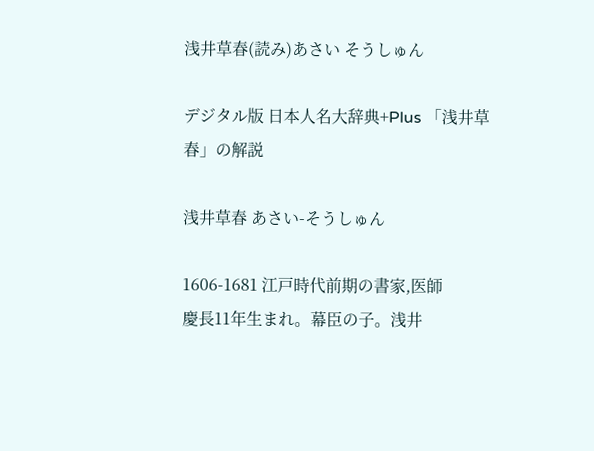浅井草春(読み)あさい そうしゅん

デジタル版 日本人名大辞典+Plus 「浅井草春」の解説

浅井草春 あさい-そうしゅん

1606-1681 江戸時代前期の書家,医師
慶長11年生まれ。幕臣の子。浅井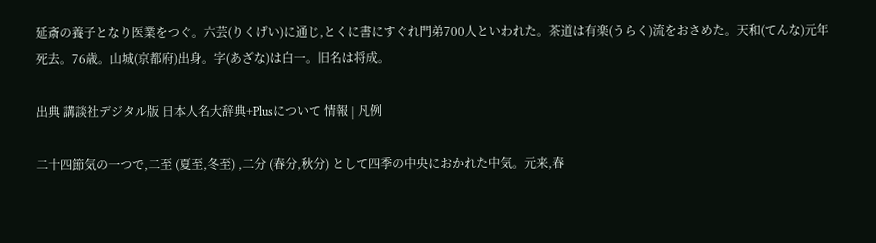延斎の養子となり医業をつぐ。六芸(りくげい)に通じ,とくに書にすぐれ門弟700人といわれた。茶道は有楽(うらく)流をおさめた。天和(てんな)元年死去。76歳。山城(京都府)出身。字(あざな)は白一。旧名は将成。

出典 講談社デジタル版 日本人名大辞典+Plusについて 情報 | 凡例

二十四節気の一つで,二至 (夏至,冬至) ,二分 (春分,秋分) として四季の中央におかれた中気。元来,春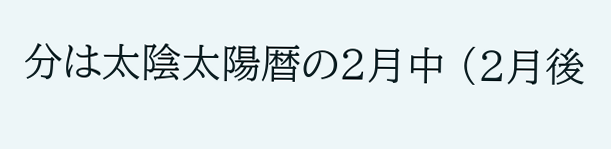分は太陰太陽暦の2月中 (2月後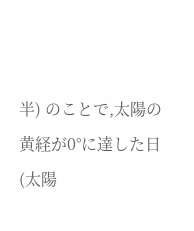半) のことで,太陽の黄経が0°に達した日 (太陽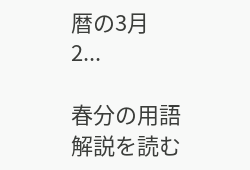暦の3月 2...

春分の用語解説を読む